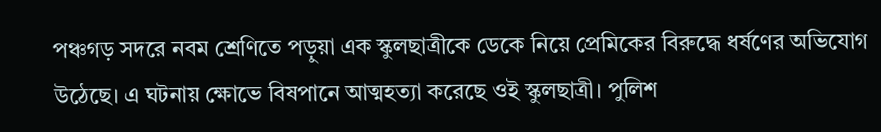পঞ্চগড় সদরে নবম শ্রেণিতে পড়ুয়া এক স্কুলছাত্রীকে ডেকে নিয়ে প্রেমিকের বিরুদ্ধে ধর্ষণের অভিযোগ উঠেছে। এ ঘটনায় ক্ষোভে বিষপানে আত্মহত্যা করেছে ওই স্কুলছাত্রী। পুলিশ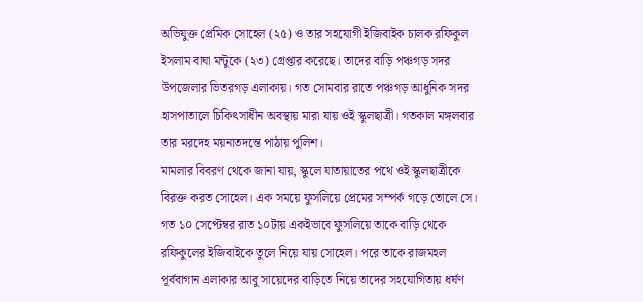অভিযুক্ত প্রেমিক সোহেল (২৫) ও তার সহযোগী ইজিবাইক চালক রফিকুল ইসলাম বাঘা মন্টুকে (২৩) গ্রেপ্তার করেছে। তাদের বাড়ি পঞ্চগড় সদর উপজেলার ভিতরগড় এলাকায়। গত সোমবার রাতে পঞ্চগড় আধুনিক সদর হাসপাতালে চিকিৎসাধীন অবস্থায় মারা যায় ওই স্কুলছাত্রী। গতকাল মঙ্গলবার তার মরদেহ ময়নাতদন্তে পাঠায় পুলিশ।
মামলার বিবরণ থেকে জানা যায়, স্কুলে যাতায়াতের পথে ওই স্কুলছাত্রীকে বিরক্ত করত সোহেল। এক সময়ে ফুসলিয়ে প্রেমের সম্পর্ক গড়ে তোলে সে। গত ১০ সেপ্টেম্বর রাত ১০টায় একইভাবে ফুসলিয়ে তাকে বাড়ি থেকে রফিকুলের ইজিবাইকে তুলে নিয়ে যায় সোহেল। পরে তাকে রাজমহল পূর্ববাগান এলাকার আবু সায়েদের বাড়িতে নিয়ে তাদের সহযোগিতায় ধর্ষণ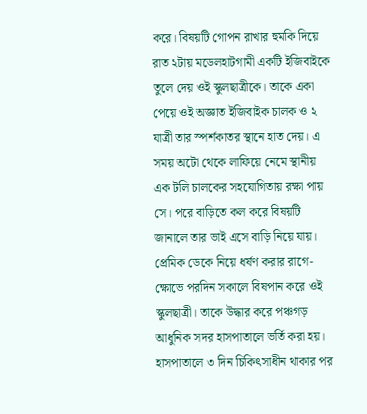করে। বিষয়টি গোপন রাখার হুমকি দিয়ে রাত ২টায় মডেলহাটগামী একটি ইজিবাইকে তুলে দেয় ওই স্কুলছাত্রীকে। তাকে একা পেয়ে ওই অজ্ঞাত ইজিবাইক চালক ও ২ যাত্রী তার স্পর্শকাতর স্থানে হাত দেয়। এ সময় অটো থেকে লাফিয়ে নেমে স্থানীয় এক টলি চালকের সহযোগিতায় রক্ষা পায় সে। পরে বাড়িতে কল করে বিষয়টি জানালে তার ভাই এসে বাড়ি নিয়ে যায়। প্রেমিক ডেকে নিয়ে ধর্ষণ করার রাগে-ক্ষোভে পরদিন সকালে বিষপান করে ওই স্কুলছাত্রী। তাকে উদ্ধার করে পঞ্চগড় আধুনিক সদর হাসপাতালে ভর্তি করা হয়। হাসপাতালে ৩ দিন চিকিৎসাধীন থাকার পর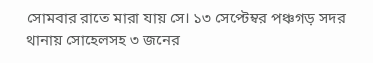সোমবার রাতে মারা যায় সে। ১৩ সেপ্টেম্বর পঞ্চগড় সদর থানায় সোহেলসহ ৩ জনের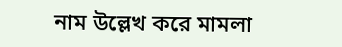নাম উল্লেখ করে মামলা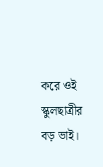করে ওই স্কুলছাত্রীর বড় ভাই।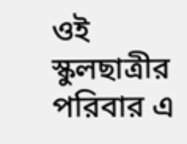ওই স্কুলছাত্রীর পরিবার এ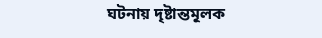ঘটনায় দৃষ্টান্তমূলক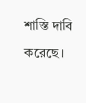শাস্তি দাবি করেছে।